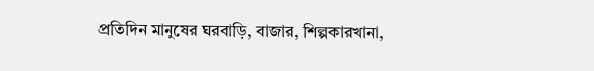প্রতিদিন মানুষের ঘরবাড়ি, বাজার, শিল্পকারখানা,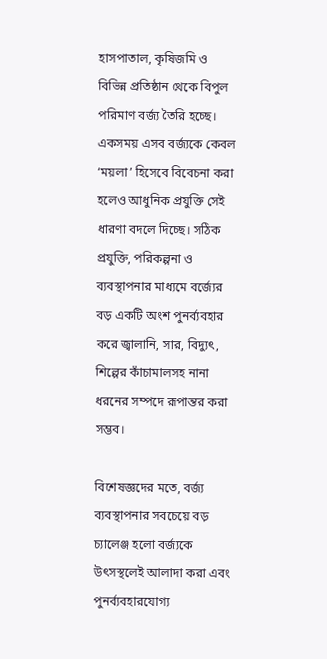হাসপাতাল, কৃষিজমি ও বিভিন্ন প্রতিষ্ঠান থেকে বিপুল পরিমাণ বর্জ্য তৈরি হচ্ছে। একসময় এসব বর্জ্যকে কেবল ‘ময়লা’ হিসেবে বিবেচনা করা হলেও আধুনিক প্রযুক্তি সেই ধারণা বদলে দিচ্ছে। সঠিক প্রযুক্তি, পরিকল্পনা ও ব্যবস্থাপনার মাধ্যমে বর্জ্যের বড় একটি অংশ পুনর্ব্যবহার করে জ্বালানি, সার, বিদ্যুৎ, শিল্পের কাঁচামালসহ নানা ধরনের সম্পদে রূপান্তর করা সম্ভব।

বিশেষজ্ঞদের মতে, বর্জ্য ব্যবস্থাপনার সবচেয়ে বড় চ্যালেঞ্জ হলো বর্জ্যকে উৎসস্থলেই আলাদা করা এবং পুনর্ব্যবহারযোগ্য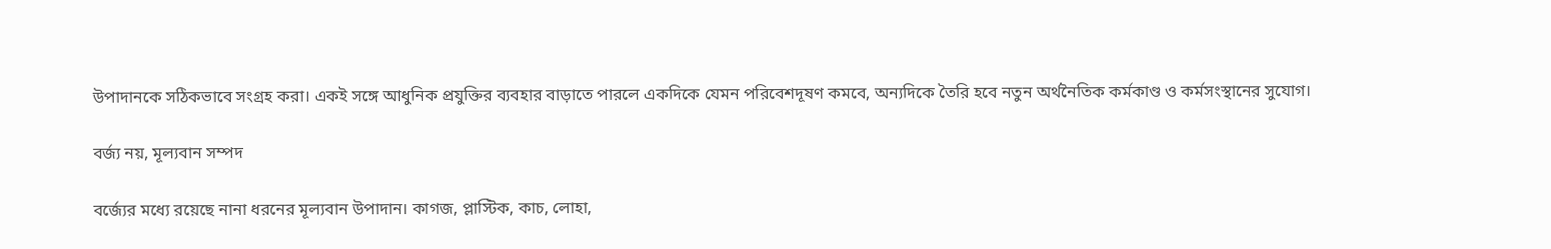উপাদানকে সঠিকভাবে সংগ্রহ করা। একই সঙ্গে আধুনিক প্রযুক্তির ব্যবহার বাড়াতে পারলে একদিকে যেমন পরিবেশদূষণ কমবে, অন্যদিকে তৈরি হবে নতুন অর্থনৈতিক কর্মকাণ্ড ও কর্মসংস্থানের সুযোগ।

বর্জ্য নয়, মূল্যবান সম্পদ

বর্জ্যের মধ্যে রয়েছে নানা ধরনের মূল্যবান উপাদান। কাগজ, প্লাস্টিক, কাচ, লোহা,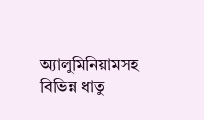অ্যালুমিনিয়ামসহ বিভিন্ন ধাতু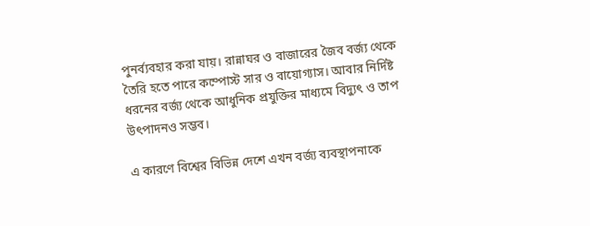পুনর্ব্যবহার করা যায়। রান্নাঘর ও বাজারের জৈব বর্জ্য থেকে তৈরি হতে পারে কম্পোস্ট সার ও বায়োগ্যাস। আবার নির্দিষ্ট ধরনের বর্জ্য থেকে আধুনিক প্রযুক্তির মাধ্যমে বিদ্যুৎ ও তাপ উৎপাদনও সম্ভব।

এ কারণে বিশ্বের বিভিন্ন দেশে এখন বর্জ্য ব্যবস্থাপনাকে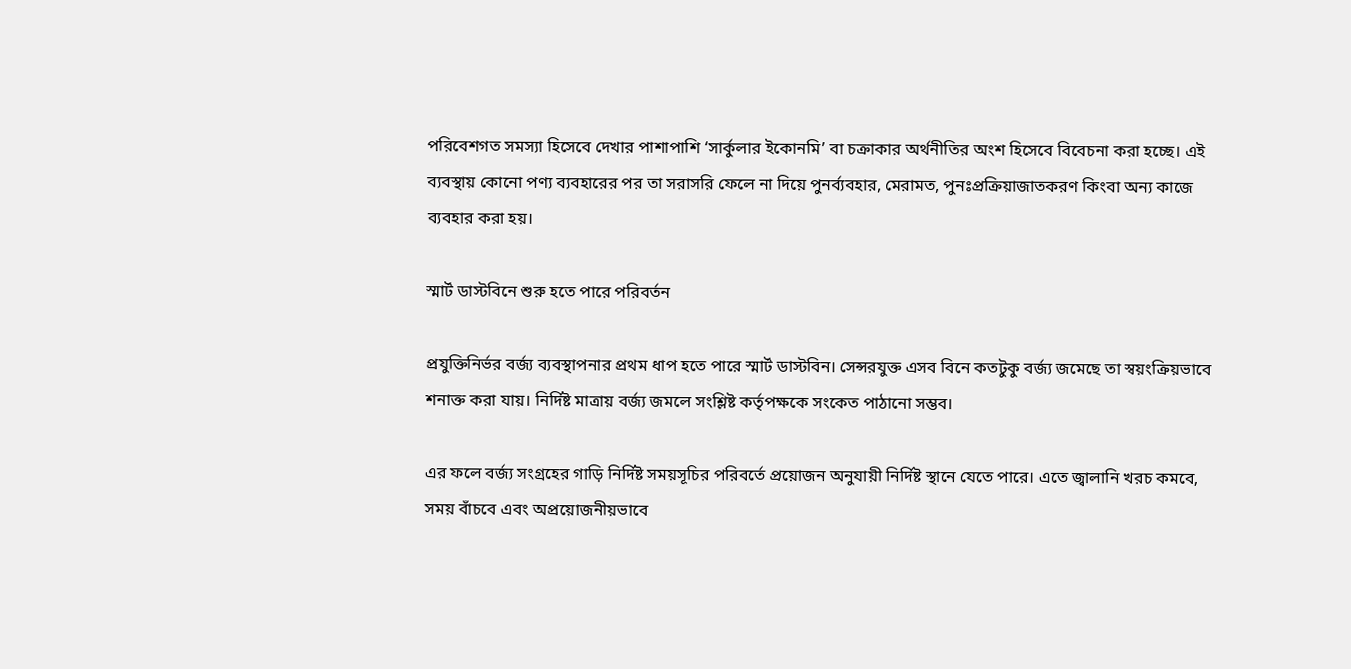পরিবেশগত সমস্যা হিসেবে দেখার পাশাপাশি ‘সার্কুলার ইকোনমি’ বা চক্রাকার অর্থনীতির অংশ হিসেবে বিবেচনা করা হচ্ছে। এই ব্যবস্থায় কোনো পণ্য ব্যবহারের পর তা সরাসরি ফেলে না দিয়ে পুনর্ব্যবহার, মেরামত, পুনঃপ্রক্রিয়াজাতকরণ কিংবা অন্য কাজে ব্যবহার করা হয়।

স্মার্ট ডাস্টবিনে শুরু হতে পারে পরিবর্তন

প্রযুক্তিনির্ভর বর্জ্য ব্যবস্থাপনার প্রথম ধাপ হতে পারে স্মার্ট ডাস্টবিন। সেন্সরযুক্ত এসব বিনে কতটুকু বর্জ্য জমেছে তা স্বয়ংক্রিয়ভাবে শনাক্ত করা যায়। নির্দিষ্ট মাত্রায় বর্জ্য জমলে সংশ্লিষ্ট কর্তৃপক্ষকে সংকেত পাঠানো সম্ভব।

এর ফলে বর্জ্য সংগ্রহের গাড়ি নির্দিষ্ট সময়সূচির পরিবর্তে প্রয়োজন অনুযায়ী নির্দিষ্ট স্থানে যেতে পারে। এতে জ্বালানি খরচ কমবে, সময় বাঁচবে এবং অপ্রয়োজনীয়ভাবে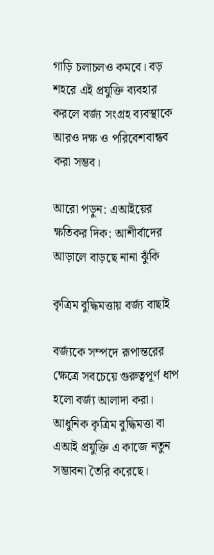গাড়ি চলাচলও কমবে। বড় শহরে এই প্রযুক্তি ব্যবহার করলে বর্জ্য সংগ্রহ ব্যবস্থাকে আরও দক্ষ ও পরিবেশবান্ধব করা সম্ভব।

আরো পড়ুন: এআইয়ের ক্ষতিকর দিক: আশীর্বাদের আড়ালে বাড়ছে নানা ঝুঁকি

কৃত্রিম বুদ্ধিমত্তায় বর্জ্য বাছাই

বর্জ্যকে সম্পদে রূপান্তরের ক্ষেত্রে সবচেয়ে গুরুত্বপূর্ণ ধাপ হলো বর্জ্য আলাদা করা। আধুনিক কৃত্রিম বুদ্ধিমত্তা বা এআই প্রযুক্তি এ কাজে নতুন সম্ভাবনা তৈরি করেছে।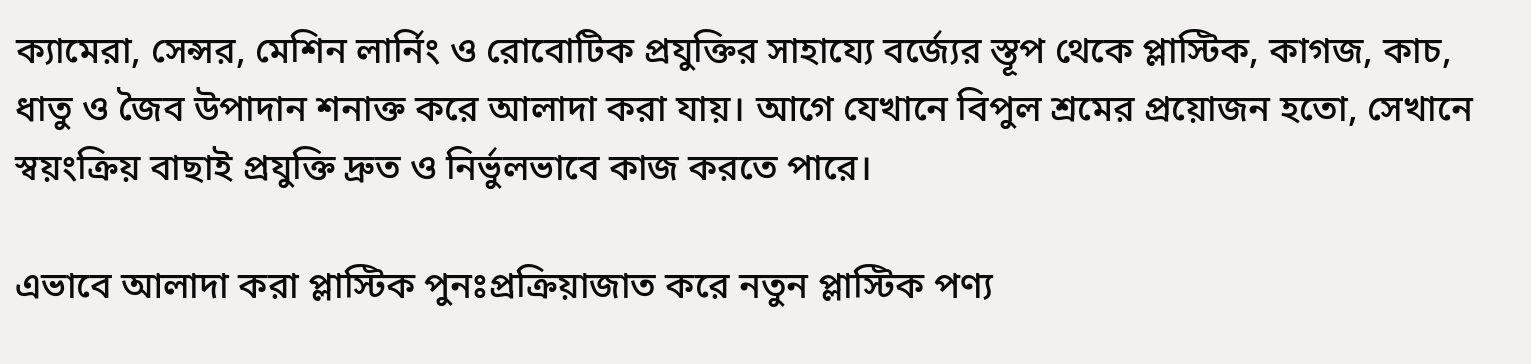ক্যামেরা, সেন্সর, মেশিন লার্নিং ও রোবোটিক প্রযুক্তির সাহায্যে বর্জ্যের স্তূপ থেকে প্লাস্টিক, কাগজ, কাচ, ধাতু ও জৈব উপাদান শনাক্ত করে আলাদা করা যায়। আগে যেখানে বিপুল শ্রমের প্রয়োজন হতো, সেখানে স্বয়ংক্রিয় বাছাই প্রযুক্তি দ্রুত ও নির্ভুলভাবে কাজ করতে পারে।

এভাবে আলাদা করা প্লাস্টিক পুনঃপ্রক্রিয়াজাত করে নতুন প্লাস্টিক পণ্য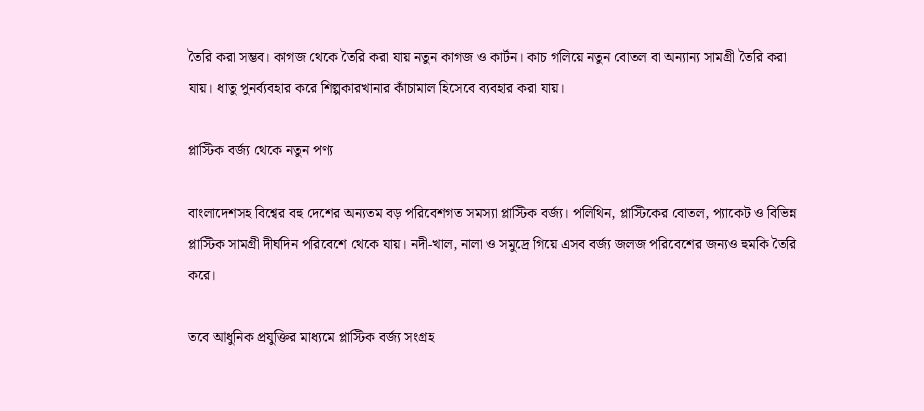তৈরি করা সম্ভব। কাগজ থেকে তৈরি করা যায় নতুন কাগজ ও কার্টন। কাচ গলিয়ে নতুন বোতল বা অন্যান্য সামগ্রী তৈরি করা যায়। ধাতু পুনর্ব্যবহার করে শিল্পকারখানার কাঁচামাল হিসেবে ব্যবহার করা যায়।

প্লাস্টিক বর্জ্য থেকে নতুন পণ্য

বাংলাদেশসহ বিশ্বের বহু দেশের অন্যতম বড় পরিবেশগত সমস্যা প্লাস্টিক বর্জ্য। পলিথিন, প্লাস্টিকের বোতল, প্যাকেট ও বিভিন্ন প্লাস্টিক সামগ্রী দীর্ঘদিন পরিবেশে থেকে যায়। নদী-খাল, নালা ও সমুদ্রে গিয়ে এসব বর্জ্য জলজ পরিবেশের জন্যও হুমকি তৈরি করে।

তবে আধুনিক প্রযুক্তির মাধ্যমে প্লাস্টিক বর্জ্য সংগ্রহ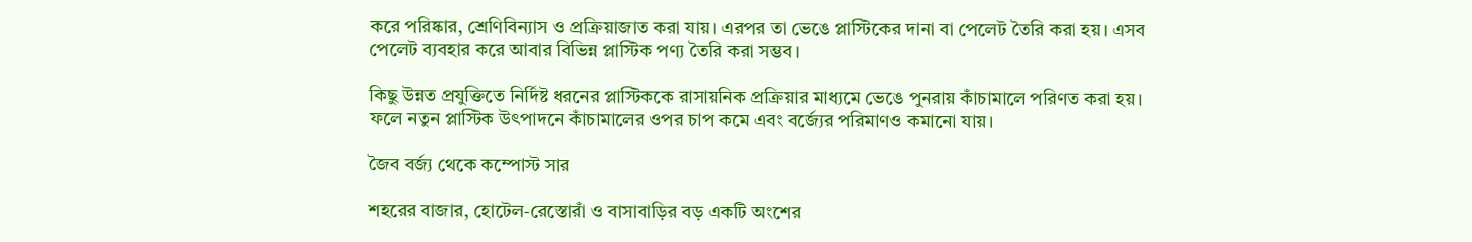করে পরিষ্কার, শ্রেণিবিন্যাস ও প্রক্রিয়াজাত করা যায়। এরপর তা ভেঙে প্লাস্টিকের দানা বা পেলেট তৈরি করা হয়। এসব পেলেট ব্যবহার করে আবার বিভিন্ন প্লাস্টিক পণ্য তৈরি করা সম্ভব।

কিছু উন্নত প্রযুক্তিতে নির্দিষ্ট ধরনের প্লাস্টিককে রাসায়নিক প্রক্রিয়ার মাধ্যমে ভেঙে পুনরায় কাঁচামালে পরিণত করা হয়। ফলে নতুন প্লাস্টিক উৎপাদনে কাঁচামালের ওপর চাপ কমে এবং বর্জ্যের পরিমাণও কমানো যায়।

জৈব বর্জ্য থেকে কম্পোস্ট সার

শহরের বাজার, হোটেল-রেস্তোরাঁ ও বাসাবাড়ির বড় একটি অংশের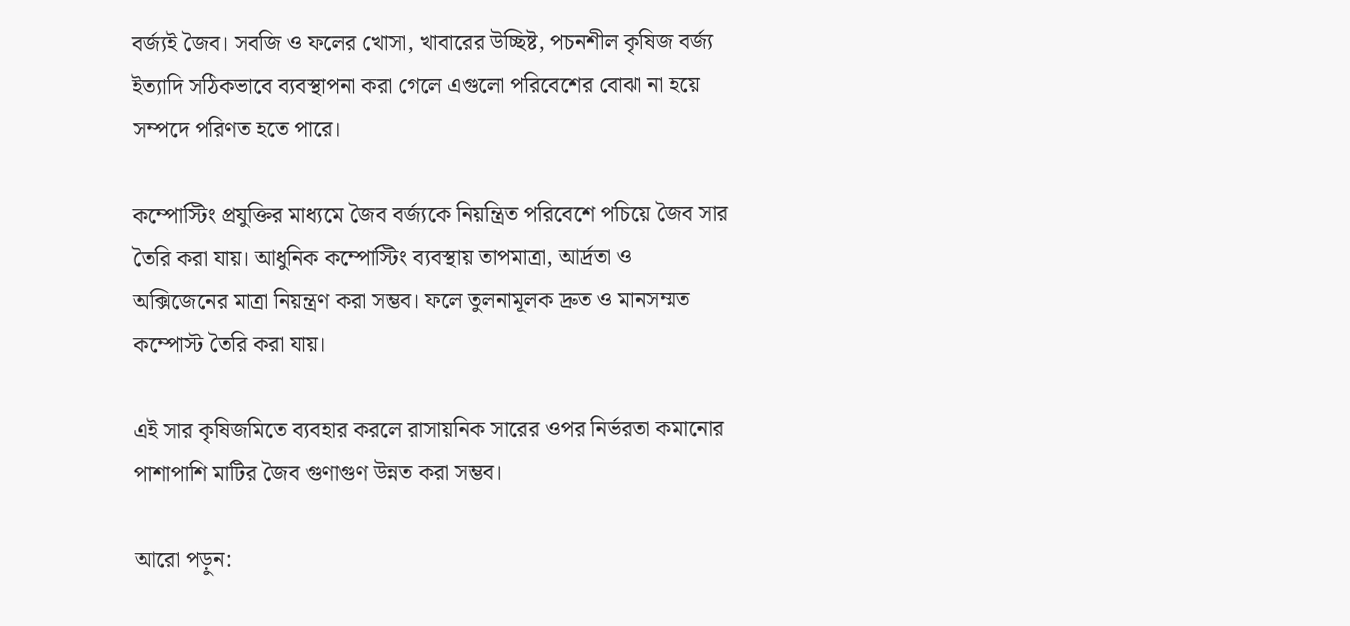বর্জ্যই জৈব। সবজি ও ফলের খোসা, খাবারের উচ্ছিষ্ট, পচনশীল কৃষিজ বর্জ্য ইত্যাদি সঠিকভাবে ব্যবস্থাপনা করা গেলে এগুলো পরিবেশের বোঝা না হয়ে সম্পদে পরিণত হতে পারে।

কম্পোস্টিং প্রযুক্তির মাধ্যমে জৈব বর্জ্যকে নিয়ন্ত্রিত পরিবেশে পচিয়ে জৈব সার তৈরি করা যায়। আধুনিক কম্পোস্টিং ব্যবস্থায় তাপমাত্রা, আর্দ্রতা ও অক্সিজেনের মাত্রা নিয়ন্ত্রণ করা সম্ভব। ফলে তুলনামূলক দ্রুত ও মানসম্মত কম্পোস্ট তৈরি করা যায়।

এই সার কৃষিজমিতে ব্যবহার করলে রাসায়নিক সারের ওপর নির্ভরতা কমানোর পাশাপাশি মাটির জৈব গুণাগুণ উন্নত করা সম্ভব।

আরো পড়ুন: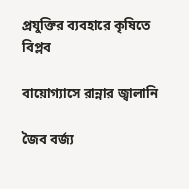প্রযুক্তির ব্যবহারে কৃষিতে বিপ্লব

বায়োগ্যাসে রান্নার জ্বালানি

জৈব বর্জ্য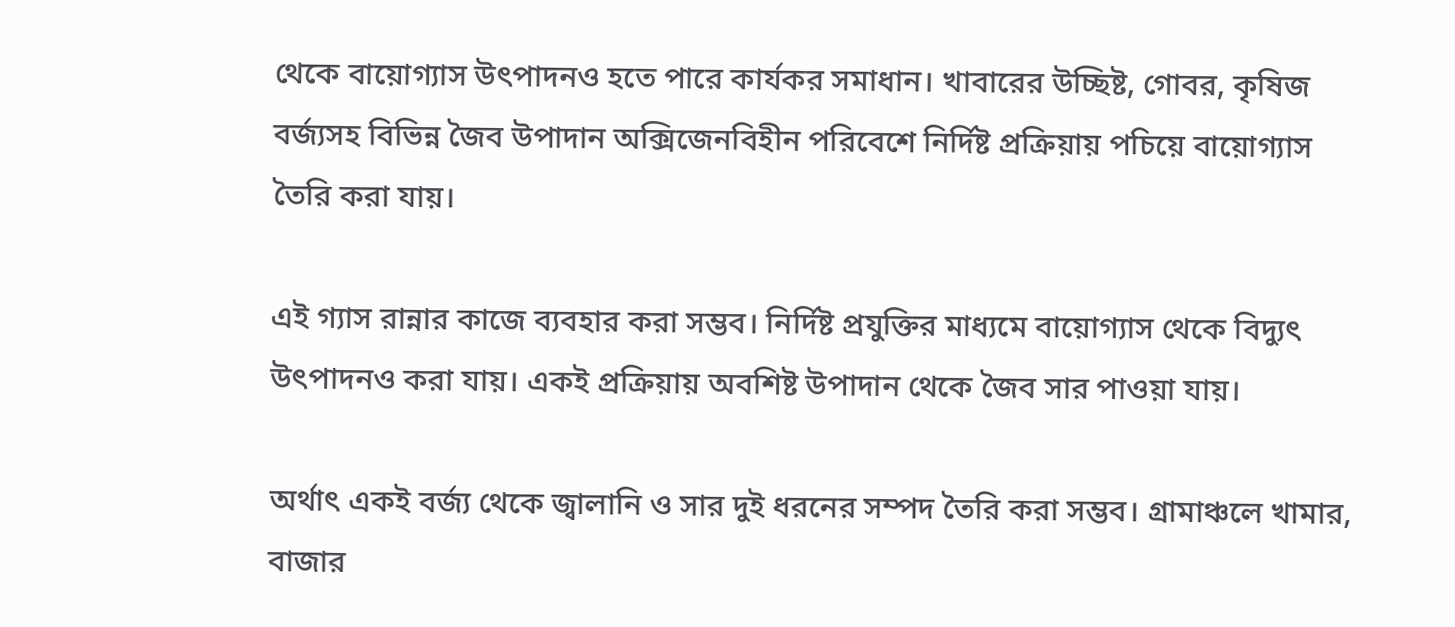থেকে বায়োগ্যাস উৎপাদনও হতে পারে কার্যকর সমাধান। খাবারের উচ্ছিষ্ট, গোবর, কৃষিজ বর্জ্যসহ বিভিন্ন জৈব উপাদান অক্সিজেনবিহীন পরিবেশে নির্দিষ্ট প্রক্রিয়ায় পচিয়ে বায়োগ্যাস তৈরি করা যায়।

এই গ্যাস রান্নার কাজে ব্যবহার করা সম্ভব। নির্দিষ্ট প্রযুক্তির মাধ্যমে বায়োগ্যাস থেকে বিদ্যুৎ উৎপাদনও করা যায়। একই প্রক্রিয়ায় অবশিষ্ট উপাদান থেকে জৈব সার পাওয়া যায়।

অর্থাৎ একই বর্জ্য থেকে জ্বালানি ও সার দুই ধরনের সম্পদ তৈরি করা সম্ভব। গ্রামাঞ্চলে খামার, বাজার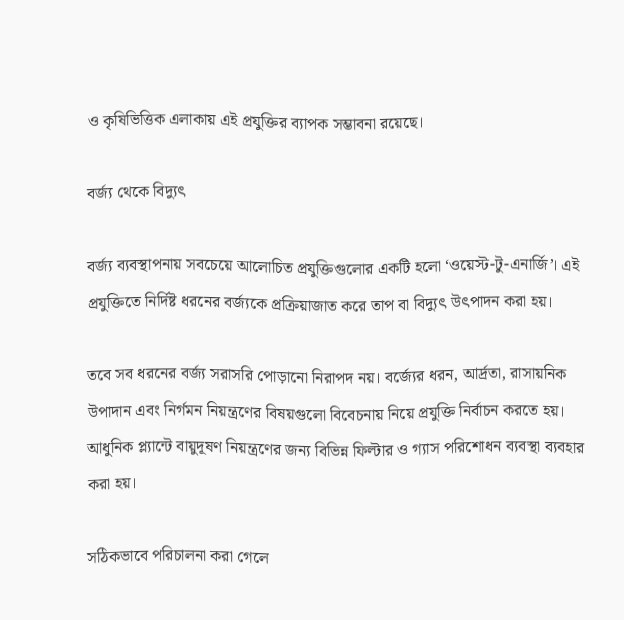ও কৃষিভিত্তিক এলাকায় এই প্রযুক্তির ব্যাপক সম্ভাবনা রয়েছে।

বর্জ্য থেকে বিদ্যুৎ

বর্জ্য ব্যবস্থাপনায় সবচেয়ে আলোচিত প্রযুক্তিগুলোর একটি হলো ‘ওয়েস্ট-টু-এনার্জি’। এই প্রযুক্তিতে নির্দিষ্ট ধরনের বর্জ্যকে প্রক্রিয়াজাত করে তাপ বা বিদ্যুৎ উৎপাদন করা হয়।

তবে সব ধরনের বর্জ্য সরাসরি পোড়ানো নিরাপদ নয়। বর্জ্যের ধরন, আর্দ্রতা, রাসায়নিক উপাদান এবং নির্গমন নিয়ন্ত্রণের বিষয়গুলো বিবেচনায় নিয়ে প্রযুক্তি নির্বাচন করতে হয়। আধুনিক প্ল্যান্টে বায়ুদূষণ নিয়ন্ত্রণের জন্য বিভিন্ন ফিল্টার ও গ্যাস পরিশোধন ব্যবস্থা ব্যবহার করা হয়।

সঠিকভাবে পরিচালনা করা গেলে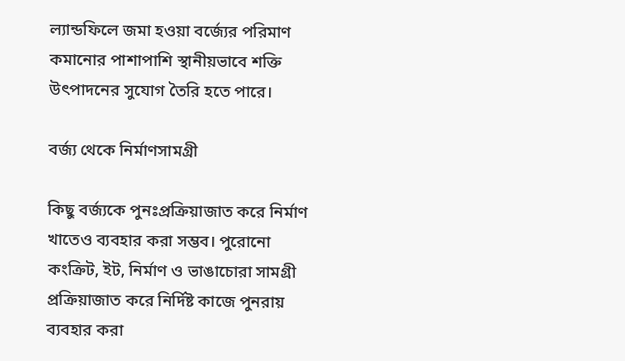ল্যান্ডফিলে জমা হওয়া বর্জ্যের পরিমাণ কমানোর পাশাপাশি স্থানীয়ভাবে শক্তি উৎপাদনের সুযোগ তৈরি হতে পারে।

বর্জ্য থেকে নির্মাণসামগ্রী

কিছু বর্জ্যকে পুনঃপ্রক্রিয়াজাত করে নির্মাণ খাতেও ব্যবহার করা সম্ভব। পুরোনো কংক্রিট, ইট, নির্মাণ ও ভাঙাচোরা সামগ্রী প্রক্রিয়াজাত করে নির্দিষ্ট কাজে পুনরায় ব্যবহার করা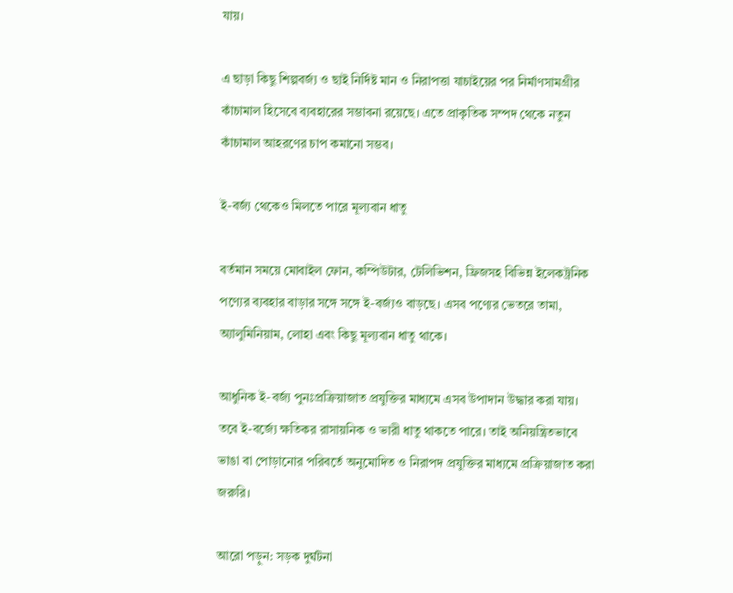যায়।

এ ছাড়া কিছু শিল্পবর্জ্য ও ছাই নির্দিষ্ট মান ও নিরাপত্তা যাচাইয়ের পর নির্মাণসামগ্রীর কাঁচামাল হিসেবে ব্যবহারের সম্ভাবনা রয়েছে। এতে প্রাকৃতিক সম্পদ থেকে নতুন কাঁচামাল আহরণের চাপ কমানো সম্ভব।

ই-বর্জ্য থেকেও মিলতে পারে মূল্যবান ধাতু

বর্তমান সময়ে মোবাইল ফোন, কম্পিউটার, টেলিভিশন, ফ্রিজসহ বিভিন্ন ইলেকট্রনিক পণ্যের ব্যবহার বাড়ার সঙ্গে সঙ্গে ই-বর্জ্যও বাড়ছে। এসব পণ্যের ভেতরে তামা, অ্যালুমিনিয়াম, লোহা এবং কিছু মূল্যবান ধাতু থাকে।

আধুনিক ই-বর্জ্য পুনঃপ্রক্রিয়াজাত প্রযুক্তির মাধ্যমে এসব উপাদান উদ্ধার করা যায়। তবে ই-বর্জ্যে ক্ষতিকর রাসায়নিক ও ভারী ধাতু থাকতে পারে। তাই অনিয়ন্ত্রিতভাবে ভাঙা বা পোড়ানোর পরিবর্তে অনুমোদিত ও নিরাপদ প্রযুক্তির মাধ্যমে প্রক্রিয়াজাত করা জরুরি।

আরো পড়ুন: সড়ক দুর্ঘটনা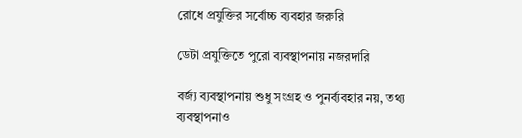রোধে প্রযুক্তির সর্বোচ্চ ব্যবহার জরুরি

ডেটা প্রযুক্তিতে পুরো ব্যবস্থাপনায় নজরদারি

বর্জ্য ব্যবস্থাপনায় শুধু সংগ্রহ ও পুনর্ব্যবহার নয়, তথ্য ব্যবস্থাপনাও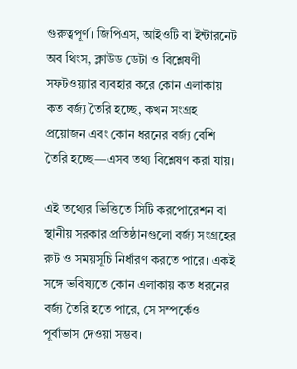গুরুত্বপূর্ণ। জিপিএস, আইওটি বা ইন্টারনেট অব থিংস, ক্লাউড ডেটা ও বিশ্লেষণী সফটওয়্যার ব্যবহার করে কোন এলাকায় কত বর্জ্য তৈরি হচ্ছে, কখন সংগ্রহ প্রয়োজন এবং কোন ধরনের বর্জ্য বেশি তৈরি হচ্ছে—এসব তথ্য বিশ্লেষণ করা যায়।

এই তথ্যের ভিত্তিতে সিটি করপোরেশন বা স্থানীয় সরকার প্রতিষ্ঠানগুলো বর্জ্য সংগ্রহের রুট ও সময়সূচি নির্ধারণ করতে পারে। একই সঙ্গে ভবিষ্যতে কোন এলাকায় কত ধরনের বর্জ্য তৈরি হতে পারে, সে সম্পর্কেও পূর্বাভাস দেওয়া সম্ভব।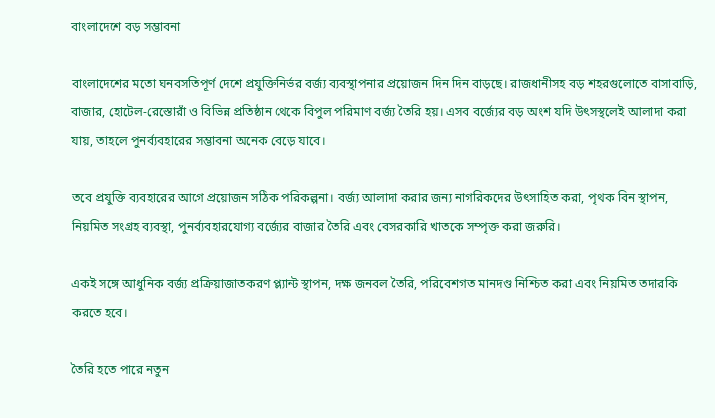বাংলাদেশে বড় সম্ভাবনা

বাংলাদেশের মতো ঘনবসতিপূর্ণ দেশে প্রযুক্তিনির্ভর বর্জ্য ব্যবস্থাপনার প্রয়োজন দিন দিন বাড়ছে। রাজধানীসহ বড় শহরগুলোতে বাসাবাড়ি, বাজার, হোটেল-রেস্তোরাঁ ও বিভিন্ন প্রতিষ্ঠান থেকে বিপুল পরিমাণ বর্জ্য তৈরি হয়। এসব বর্জ্যের বড় অংশ যদি উৎসস্থলেই আলাদা করা যায়, তাহলে পুনর্ব্যবহারের সম্ভাবনা অনেক বেড়ে যাবে।

তবে প্রযুক্তি ব্যবহারের আগে প্রয়োজন সঠিক পরিকল্পনা। বর্জ্য আলাদা করার জন্য নাগরিকদের উৎসাহিত করা, পৃথক বিন স্থাপন, নিয়মিত সংগ্রহ ব্যবস্থা, পুনর্ব্যবহারযোগ্য বর্জ্যের বাজার তৈরি এবং বেসরকারি খাতকে সম্পৃক্ত করা জরুরি।

একই সঙ্গে আধুনিক বর্জ্য প্রক্রিয়াজাতকরণ প্ল্যান্ট স্থাপন, দক্ষ জনবল তৈরি, পরিবেশগত মানদণ্ড নিশ্চিত করা এবং নিয়মিত তদারকি করতে হবে।

তৈরি হতে পারে নতুন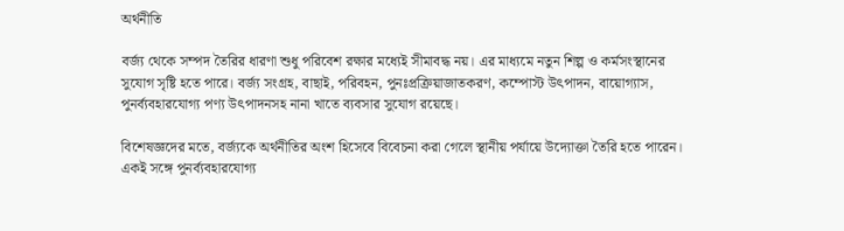অর্থনীতি

বর্জ্য থেকে সম্পদ তৈরির ধারণা শুধু পরিবেশ রক্ষার মধ্যেই সীমাবদ্ধ নয়। এর মাধ্যমে নতুন শিল্প ও কর্মসংস্থানের সুযোগ সৃষ্টি হতে পারে। বর্জ্য সংগ্রহ, বাছাই, পরিবহন, পুনঃপ্রক্রিয়াজাতকরণ, কম্পোস্ট উৎপাদন, বায়োগ্যাস, পুনর্ব্যবহারযোগ্য পণ্য উৎপাদনসহ নানা খাতে ব্যবসার সুযোগ রয়েছে।

বিশেষজ্ঞদের মতে, বর্জ্যকে অর্থনীতির অংশ হিসেবে বিবেচনা করা গেলে স্থানীয় পর্যায়ে উদ্যোক্তা তৈরি হতে পারেন। একই সঙ্গে পুনর্ব্যবহারযোগ্য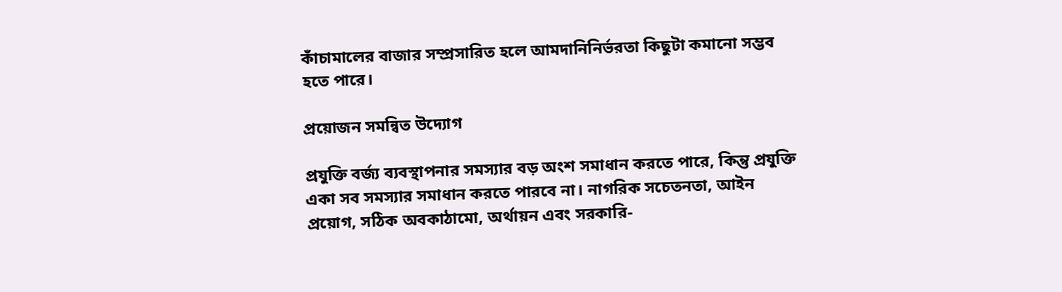কাঁচামালের বাজার সম্প্রসারিত হলে আমদানিনির্ভরতা কিছুটা কমানো সম্ভব হতে পারে।

প্রয়োজন সমন্বিত উদ্যোগ

প্রযুক্তি বর্জ্য ব্যবস্থাপনার সমস্যার বড় অংশ সমাধান করতে পারে, কিন্তু প্রযুক্তি একা সব সমস্যার সমাধান করতে পারবে না। নাগরিক সচেতনতা, আইন প্রয়োগ, সঠিক অবকাঠামো, অর্থায়ন এবং সরকারি-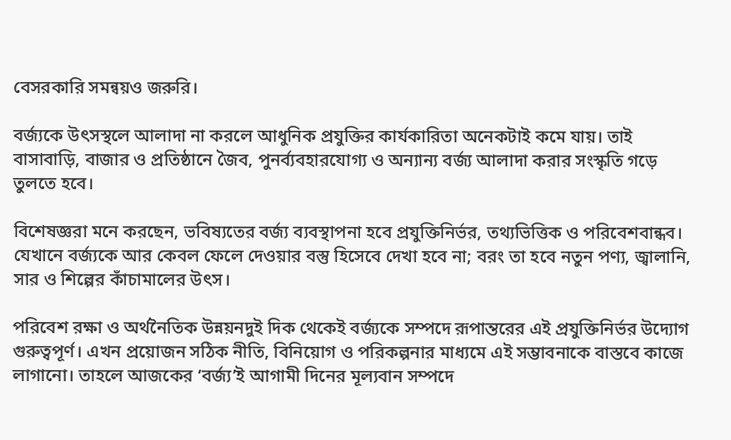বেসরকারি সমন্বয়ও জরুরি।

বর্জ্যকে উৎসস্থলে আলাদা না করলে আধুনিক প্রযুক্তির কার্যকারিতা অনেকটাই কমে যায়। তাই বাসাবাড়ি, বাজার ও প্রতিষ্ঠানে জৈব, পুনর্ব্যবহারযোগ্য ও অন্যান্য বর্জ্য আলাদা করার সংস্কৃতি গড়ে তুলতে হবে।

বিশেষজ্ঞরা মনে করছেন, ভবিষ্যতের বর্জ্য ব্যবস্থাপনা হবে প্রযুক্তিনির্ভর, তথ্যভিত্তিক ও পরিবেশবান্ধব। যেখানে বর্জ্যকে আর কেবল ফেলে দেওয়ার বস্তু হিসেবে দেখা হবে না; বরং তা হবে নতুন পণ্য, জ্বালানি, সার ও শিল্পের কাঁচামালের উৎস।

পরিবেশ রক্ষা ও অর্থনৈতিক উন্নয়নদুই দিক থেকেই বর্জ্যকে সম্পদে রূপান্তরের এই প্রযুক্তিনির্ভর উদ্যোগ গুরুত্বপূর্ণ। এখন প্রয়োজন সঠিক নীতি, বিনিয়োগ ও পরিকল্পনার মাধ্যমে এই সম্ভাবনাকে বাস্তবে কাজে লাগানো। তাহলে আজকের ‘বর্জ্য’ই আগামী দিনের মূল্যবান সম্পদে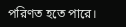পরিণত হতে পারে।